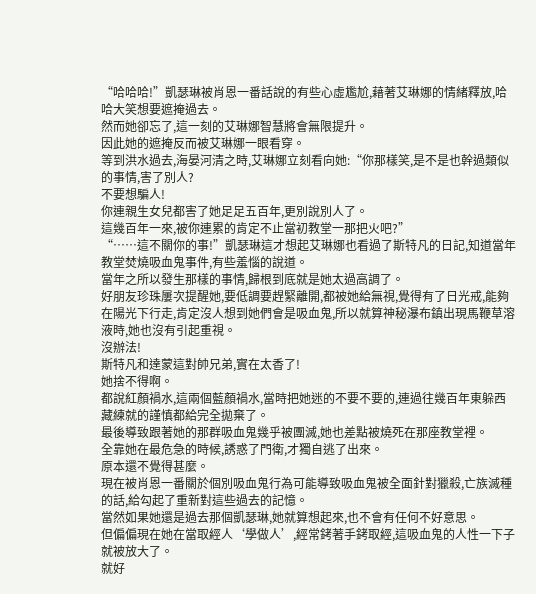“哈哈哈!”凱瑟琳被肖恩一番話說的有些心虛尷尬,藉著艾琳娜的情緒釋放,哈哈大笑想要遮掩過去。
然而她卻忘了,這一刻的艾琳娜智慧將會無限提升。
因此她的遮掩反而被艾琳娜一眼看穿。
等到洪水過去,海晏河清之時,艾琳娜立刻看向她:“你那樣笑,是不是也幹過類似的事情,害了別人?
不要想騙人!
你連親生女兒都害了她足足五百年,更別說別人了。
這幾百年一來,被你連累的肯定不止當初教堂一那把火吧?”
“……這不關你的事!”凱瑟琳這才想起艾琳娜也看過了斯特凡的日記,知道當年教堂焚燒吸血鬼事件,有些羞惱的說道。
當年之所以發生那樣的事情,歸根到底就是她太過高調了。
好朋友珍珠屢次提醒她,要低調要趕緊離開,都被她給無視,覺得有了日光戒,能夠在陽光下行走,肯定沒人想到她們會是吸血鬼,所以就算神秘瀑布鎮出現馬鞭草溶液時,她也沒有引起重視。
沒辦法!
斯特凡和達蒙這對帥兄弟,實在太香了!
她捨不得啊。
都說紅顏禍水,這兩個藍顏禍水,當時把她迷的不要不要的,連過往幾百年東躲西藏練就的謹慎都給完全拋棄了。
最後導致跟著她的那群吸血鬼幾乎被團滅,她也差點被燒死在那座教堂裡。
全靠她在最危急的時候,誘惑了門衛,才獨自逃了出來。
原本還不覺得甚麼。
現在被肖恩一番關於個別吸血鬼行為可能導致吸血鬼被全面針對獵殺,亡族滅種的話,給勾起了重新對這些過去的記憶。
當然如果她還是過去那個凱瑟琳,她就算想起來,也不會有任何不好意思。
但偏偏現在她在當取經人‘學做人’,經常銬著手銬取經,這吸血鬼的人性一下子就被放大了。
就好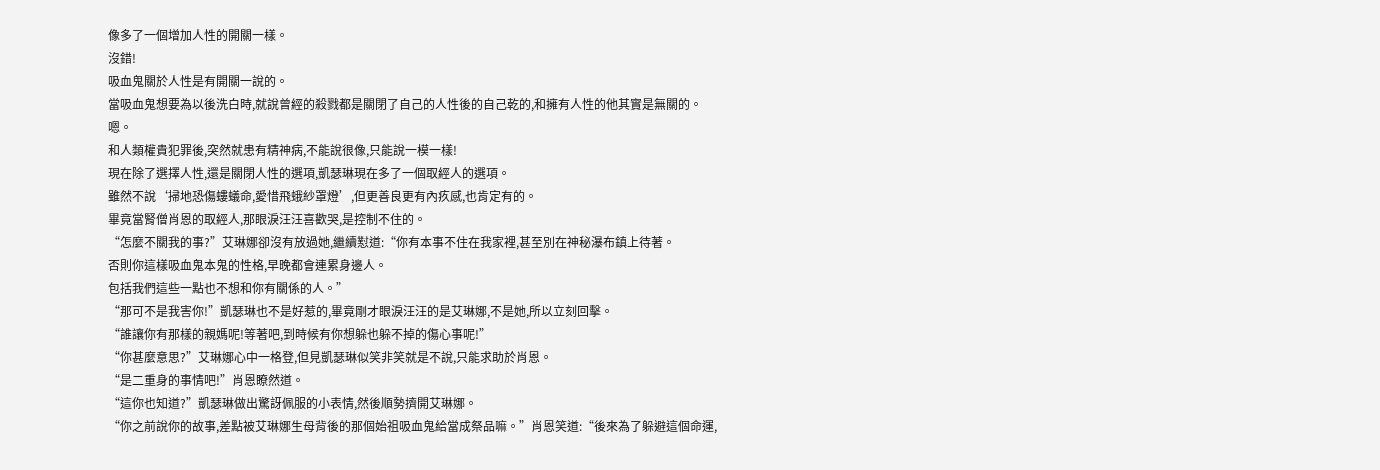像多了一個增加人性的開關一樣。
沒錯!
吸血鬼關於人性是有開關一說的。
當吸血鬼想要為以後洗白時,就說曾經的殺戮都是關閉了自己的人性後的自己乾的,和擁有人性的他其實是無關的。
嗯。
和人類權貴犯罪後,突然就患有精神病,不能說很像,只能說一模一樣!
現在除了選擇人性,還是關閉人性的選項,凱瑟琳現在多了一個取經人的選項。
雖然不說‘掃地恐傷螻蟻命,愛惜飛蛾紗罩燈’,但更善良更有內疚感,也肯定有的。
畢竟當腎僧肖恩的取經人,那眼淚汪汪喜歡哭,是控制不住的。
“怎麼不關我的事?”艾琳娜卻沒有放過她,繼續懟道:“你有本事不住在我家裡,甚至別在神秘瀑布鎮上待著。
否則你這樣吸血鬼本鬼的性格,早晚都會連累身邊人。
包括我們這些一點也不想和你有關係的人。”
“那可不是我害你!”凱瑟琳也不是好惹的,畢竟剛才眼淚汪汪的是艾琳娜,不是她,所以立刻回擊。
“誰讓你有那樣的親媽呢!等著吧,到時候有你想躲也躲不掉的傷心事呢!”
“你甚麼意思?”艾琳娜心中一格登,但見凱瑟琳似笑非笑就是不說,只能求助於肖恩。
“是二重身的事情吧!”肖恩瞭然道。
“這你也知道?”凱瑟琳做出驚訝佩服的小表情,然後順勢擠開艾琳娜。
“你之前說你的故事,差點被艾琳娜生母背後的那個始祖吸血鬼給當成祭品嘛。”肖恩笑道:“後來為了躲避這個命運,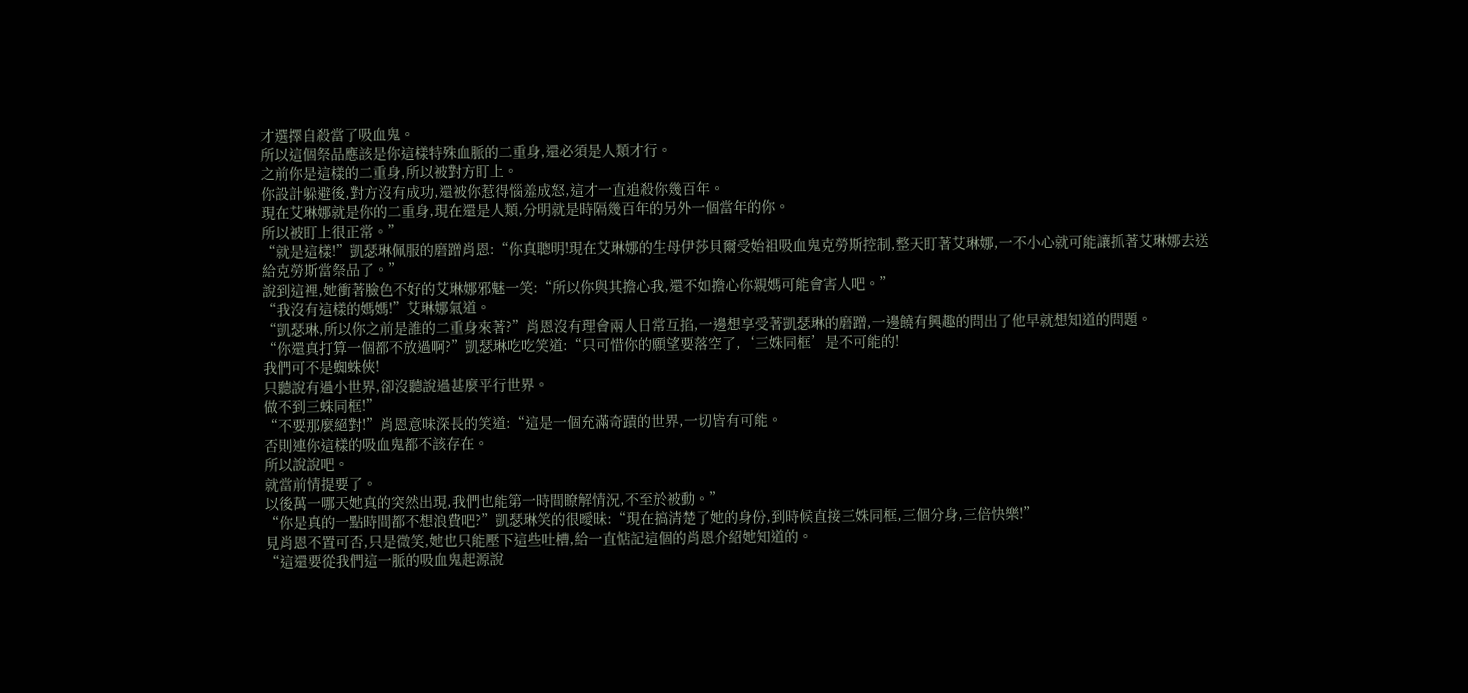才選擇自殺當了吸血鬼。
所以這個祭品應該是你這樣特殊血脈的二重身,還必須是人類才行。
之前你是這樣的二重身,所以被對方盯上。
你設計躲避後,對方沒有成功,還被你惹得惱羞成怒,這才一直追殺你幾百年。
現在艾琳娜就是你的二重身,現在還是人類,分明就是時隔幾百年的另外一個當年的你。
所以被盯上很正常。”
“就是這樣!”凱瑟琳佩服的磨蹭肖恩:“你真聰明!現在艾琳娜的生母伊莎貝爾受始祖吸血鬼克勞斯控制,整天盯著艾琳娜,一不小心就可能讓抓著艾琳娜去送給克勞斯當祭品了。”
說到這裡,她衝著臉色不好的艾琳娜邪魅一笑:“所以你與其擔心我,還不如擔心你親媽可能會害人吧。”
“我沒有這樣的媽媽!”艾琳娜氣道。
“凱瑟琳,所以你之前是誰的二重身來著?”肖恩沒有理會兩人日常互掐,一邊想享受著凱瑟琳的磨蹭,一邊饒有興趣的問出了他早就想知道的問題。
“你還真打算一個都不放過啊?”凱瑟琳吃吃笑道:“只可惜你的願望要落空了,‘三姝同框’是不可能的!
我們可不是蜘蛛俠!
只聽說有過小世界,卻沒聽說過甚麼平行世界。
做不到三蛛同框!”
“不要那麼絕對!”肖恩意味深長的笑道:“這是一個充滿奇蹟的世界,一切皆有可能。
否則連你這樣的吸血鬼都不該存在。
所以說說吧。
就當前情提要了。
以後萬一哪天她真的突然出現,我們也能第一時間瞭解情況,不至於被動。”
“你是真的一點時間都不想浪費吧?”凱瑟琳笑的很曖昧:“現在搞清楚了她的身份,到時候直接三姝同框,三個分身,三倍快樂!”
見肖恩不置可否,只是微笑,她也只能壓下這些吐槽,給一直惦記這個的肖恩介紹她知道的。
“這還要從我們這一脈的吸血鬼起源說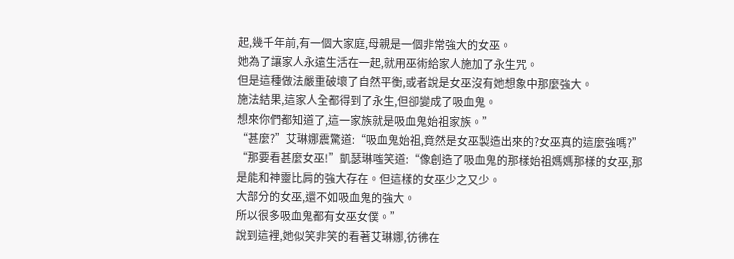起,幾千年前,有一個大家庭,母親是一個非常強大的女巫。
她為了讓家人永遠生活在一起,就用巫術給家人施加了永生咒。
但是這種做法嚴重破壞了自然平衡,或者說是女巫沒有她想象中那麼強大。
施法結果,這家人全都得到了永生,但卻變成了吸血鬼。
想來你們都知道了,這一家族就是吸血鬼始祖家族。”
“甚麼?”艾琳娜震驚道:“吸血鬼始祖,竟然是女巫製造出來的?女巫真的這麼強嗎?”
“那要看甚麼女巫!”凱瑟琳嗤笑道:“像創造了吸血鬼的那樣始祖媽媽那樣的女巫,那是能和神靈比肩的強大存在。但這樣的女巫少之又少。
大部分的女巫,還不如吸血鬼的強大。
所以很多吸血鬼都有女巫女僕。”
說到這裡,她似笑非笑的看著艾琳娜,彷彿在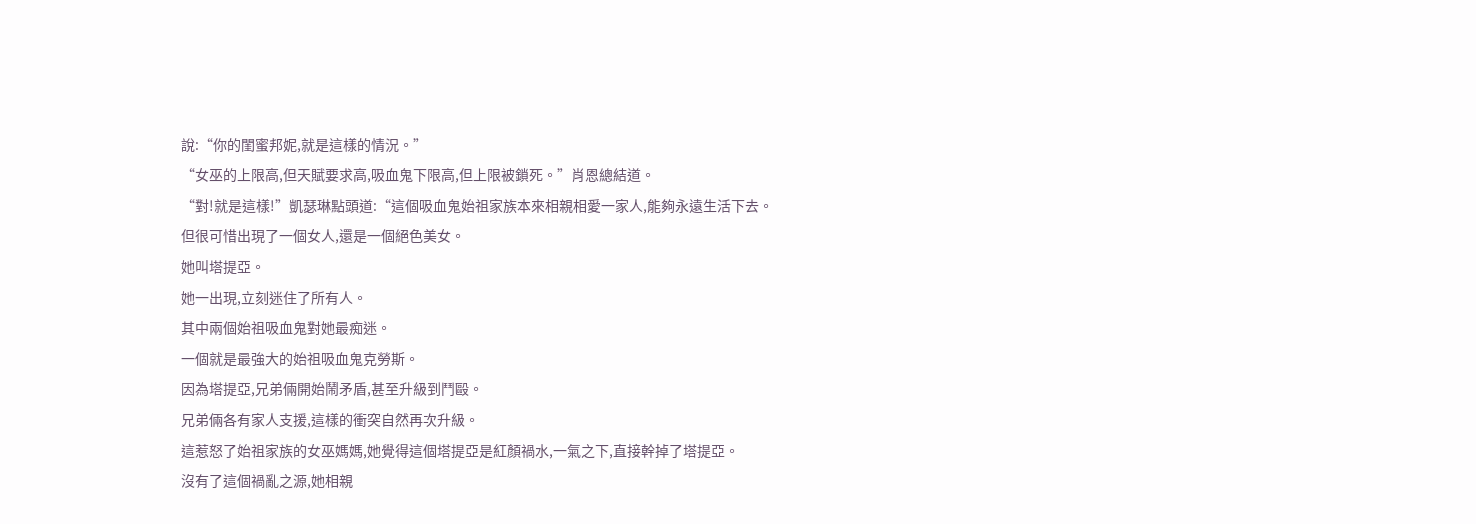說:“你的閨蜜邦妮,就是這樣的情況。”
“女巫的上限高,但天賦要求高,吸血鬼下限高,但上限被鎖死。”肖恩總結道。
“對!就是這樣!”凱瑟琳點頭道:“這個吸血鬼始祖家族本來相親相愛一家人,能夠永遠生活下去。
但很可惜出現了一個女人,還是一個絕色美女。
她叫塔提亞。
她一出現,立刻迷住了所有人。
其中兩個始祖吸血鬼對她最痴迷。
一個就是最強大的始祖吸血鬼克勞斯。
因為塔提亞,兄弟倆開始鬧矛盾,甚至升級到鬥毆。
兄弟倆各有家人支援,這樣的衝突自然再次升級。
這惹怒了始祖家族的女巫媽媽,她覺得這個塔提亞是紅顏禍水,一氣之下,直接幹掉了塔提亞。
沒有了這個禍亂之源,她相親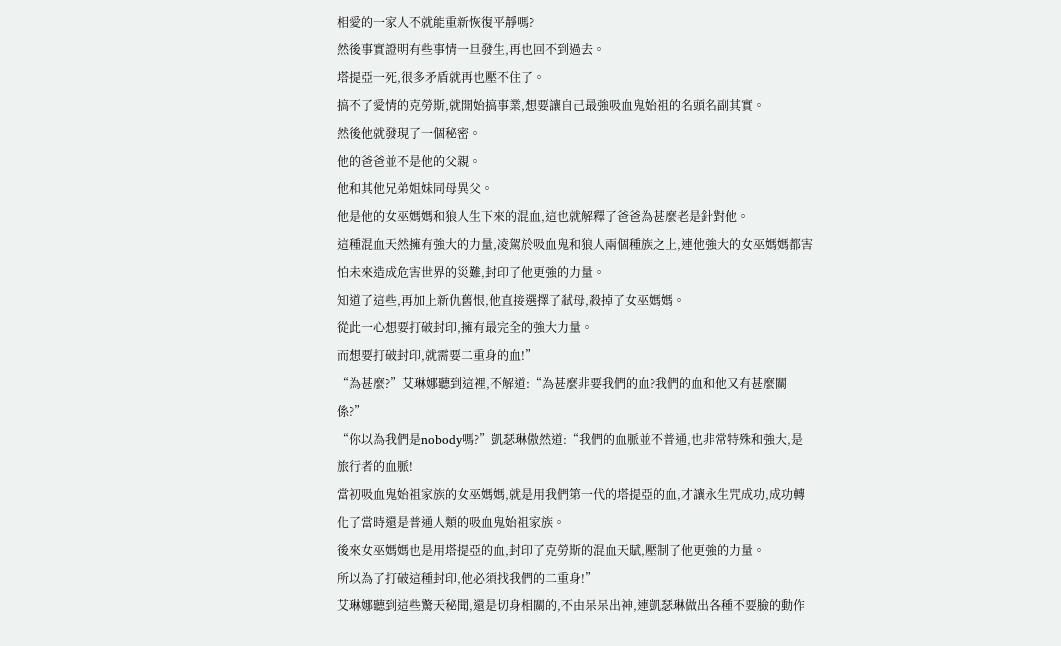相愛的一家人不就能重新恢復平靜嗎?
然後事實證明有些事情一旦發生,再也回不到過去。
塔提亞一死,很多矛盾就再也壓不住了。
搞不了愛情的克勞斯,就開始搞事業,想要讓自己最強吸血鬼始祖的名頭名副其實。
然後他就發現了一個秘密。
他的爸爸並不是他的父親。
他和其他兄弟姐妹同母異父。
他是他的女巫媽媽和狼人生下來的混血,這也就解釋了爸爸為甚麼老是針對他。
這種混血天然擁有強大的力量,凌駕於吸血鬼和狼人兩個種族之上,連他強大的女巫媽媽都害怕未來造成危害世界的災難,封印了他更強的力量。
知道了這些,再加上新仇舊恨,他直接選擇了弒母,殺掉了女巫媽媽。
從此一心想要打破封印,擁有最完全的強大力量。
而想要打破封印,就需要二重身的血!”
“為甚麼?”艾琳娜聽到這裡,不解道:“為甚麼非要我們的血?我們的血和他又有甚麼關係?”
“你以為我們是nobody嗎?”凱瑟琳傲然道:“我們的血脈並不普通,也非常特殊和強大,是旅行者的血脈!
當初吸血鬼始祖家族的女巫媽媽,就是用我們第一代的塔提亞的血,才讓永生咒成功,成功轉化了當時還是普通人類的吸血鬼始祖家族。
後來女巫媽媽也是用塔提亞的血,封印了克勞斯的混血天賦,壓制了他更強的力量。
所以為了打破這種封印,他必須找我們的二重身!”
艾琳娜聽到這些驚天秘聞,還是切身相關的,不由呆呆出神,連凱瑟琳做出各種不要臉的動作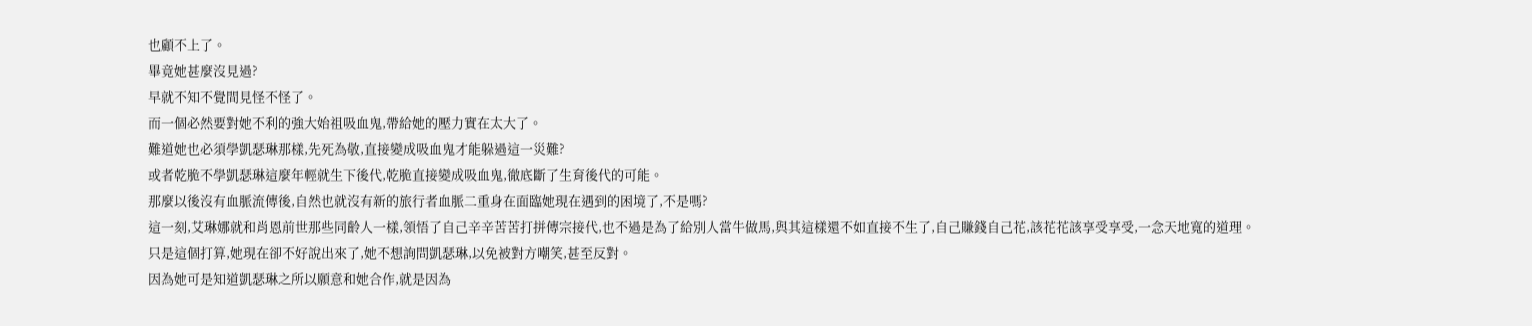也顧不上了。
畢竟她甚麼沒見過?
早就不知不覺間見怪不怪了。
而一個必然要對她不利的強大始祖吸血鬼,帶給她的壓力實在太大了。
難道她也必須學凱瑟琳那樣,先死為敬,直接變成吸血鬼才能躲過這一災難?
或者乾脆不學凱瑟琳這麼年輕就生下後代,乾脆直接變成吸血鬼,徹底斷了生育後代的可能。
那麼以後沒有血脈流傳後,自然也就沒有新的旅行者血脈二重身在面臨她現在遇到的困境了,不是嗎?
這一刻,艾琳娜就和肖恩前世那些同齡人一樣,領悟了自己辛辛苦苦打拼傳宗接代,也不過是為了給別人當牛做馬,與其這樣還不如直接不生了,自己賺錢自己花,該花花該享受享受,一念天地寬的道理。
只是這個打算,她現在卻不好說出來了,她不想詢問凱瑟琳,以免被對方嘲笑,甚至反對。
因為她可是知道凱瑟琳之所以願意和她合作,就是因為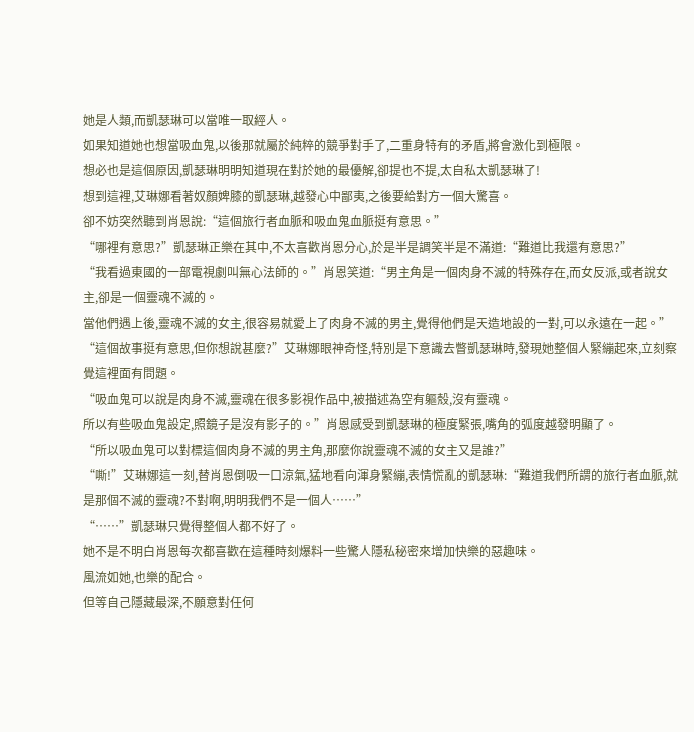她是人類,而凱瑟琳可以當唯一取經人。
如果知道她也想當吸血鬼,以後那就屬於純粹的競爭對手了,二重身特有的矛盾,將會激化到極限。
想必也是這個原因,凱瑟琳明明知道現在對於她的最優解,卻提也不提,太自私太凱瑟琳了!
想到這裡,艾琳娜看著奴顏婢膝的凱瑟琳,越發心中鄙夷,之後要給對方一個大驚喜。
卻不妨突然聽到肖恩說:“這個旅行者血脈和吸血鬼血脈挺有意思。”
“哪裡有意思?”凱瑟琳正樂在其中,不太喜歡肖恩分心,於是半是調笑半是不滿道:“難道比我還有意思?”
“我看過東國的一部電視劇叫無心法師的。”肖恩笑道:“男主角是一個肉身不滅的特殊存在,而女反派,或者說女主,卻是一個靈魂不滅的。
當他們遇上後,靈魂不滅的女主,很容易就愛上了肉身不滅的男主,覺得他們是天造地設的一對,可以永遠在一起。”
“這個故事挺有意思,但你想說甚麼?”艾琳娜眼神奇怪,特別是下意識去瞥凱瑟琳時,發現她整個人緊繃起來,立刻察覺這裡面有問題。
“吸血鬼可以說是肉身不滅,靈魂在很多影視作品中,被描述為空有軀殼,沒有靈魂。
所以有些吸血鬼設定,照鏡子是沒有影子的。”肖恩感受到凱瑟琳的極度緊張,嘴角的弧度越發明顯了。
“所以吸血鬼可以對標這個肉身不滅的男主角,那麼你說靈魂不滅的女主又是誰?”
“嘶!”艾琳娜這一刻,替肖恩倒吸一口涼氣,猛地看向渾身緊繃,表情慌亂的凱瑟琳:“難道我們所謂的旅行者血脈,就是那個不滅的靈魂?不對啊,明明我們不是一個人……”
“……”凱瑟琳只覺得整個人都不好了。
她不是不明白肖恩每次都喜歡在這種時刻爆料一些驚人隱私秘密來增加快樂的惡趣味。
風流如她,也樂的配合。
但等自己隱藏最深,不願意對任何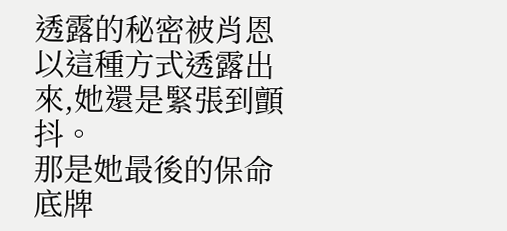透露的秘密被肖恩以這種方式透露出來,她還是緊張到顫抖。
那是她最後的保命底牌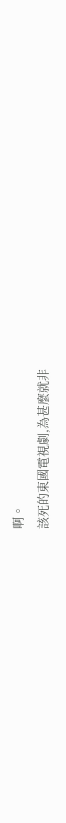啊。
該死的東國電視劇,為甚麼就非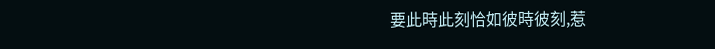要此時此刻恰如彼時彼刻,惹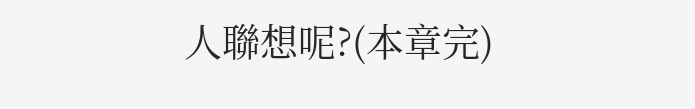人聯想呢?(本章完)